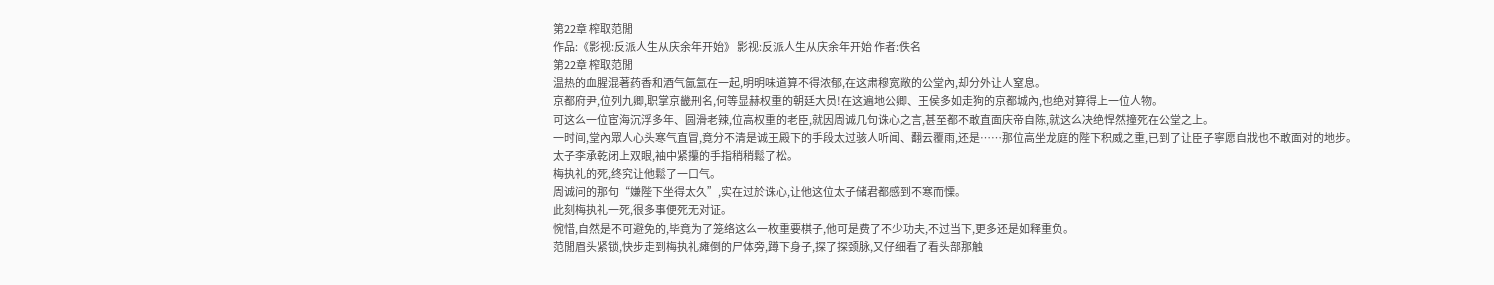第22章 榨取范閒
作品:《影视:反派人生从庆余年开始》 影视:反派人生从庆余年开始 作者:佚名
第22章 榨取范閒
温热的血腥混著药香和酒气氤氳在一起,明明味道算不得浓郁,在这肃穆宽敞的公堂內,却分外让人窒息。
京都府尹,位列九卿,职掌京畿刑名,何等显赫权重的朝廷大员!在这遍地公卿、王侯多如走狗的京都城內,也绝对算得上一位人物。
可这么一位宦海沉浮多年、圆滑老辣,位高权重的老臣,就因周诚几句诛心之言,甚至都不敢直面庆帝自陈,就这么决绝悍然撞死在公堂之上。
一时间,堂內眾人心头寒气直冒,竟分不清是诚王殿下的手段太过骇人听闻、翻云覆雨,还是……那位高坐龙庭的陛下积威之重,已到了让臣子寧愿自戕也不敢面对的地步。
太子李承乾闭上双眼,袖中紧攥的手指稍稍鬆了松。
梅执礼的死,终究让他鬆了一口气。
周诚问的那句“嫌陛下坐得太久”,实在过於诛心,让他这位太子储君都感到不寒而慄。
此刻梅执礼一死,很多事便死无对证。
惋惜,自然是不可避免的,毕竟为了笼络这么一枚重要棋子,他可是费了不少功夫,不过当下,更多还是如释重负。
范閒眉头紧锁,快步走到梅执礼瘫倒的尸体旁,蹲下身子,探了探颈脉,又仔细看了看头部那触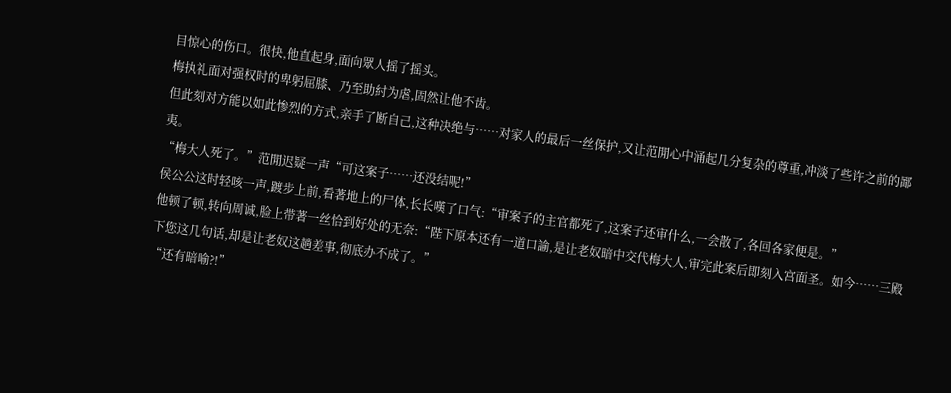目惊心的伤口。很快,他直起身,面向眾人摇了摇头。
梅执礼面对强权时的卑躬屈膝、乃至助紂为虐,固然让他不齿。
但此刻对方能以如此惨烈的方式,亲手了断自己,这种决绝与……对家人的最后一丝保护,又让范閒心中涌起几分复杂的尊重,冲淡了些许之前的鄙夷。
“梅大人死了。”范閒迟疑一声“可这案子……还没结呢!”
侯公公这时轻咳一声,踱步上前,看著地上的尸体,长长嘆了口气:“审案子的主官都死了,这案子还审什么,一会散了,各回各家便是。”
他顿了顿,转向周诚,脸上带著一丝恰到好处的无奈:“陛下原本还有一道口諭,是让老奴暗中交代梅大人,审完此案后即刻入宫面圣。如今……三殿下您这几句话,却是让老奴这趟差事,彻底办不成了。”
“还有暗喻?!”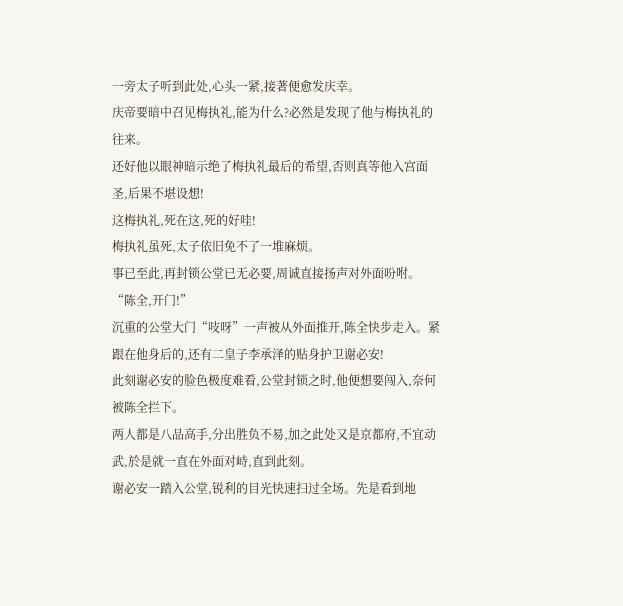一旁太子听到此处,心头一紧,接著便愈发庆幸。
庆帝要暗中召见梅执礼,能为什么?必然是发现了他与梅执礼的往来。
还好他以眼神暗示绝了梅执礼最后的希望,否则真等他入宫面圣,后果不堪设想!
这梅执礼,死在这,死的好哇!
梅执礼虽死,太子依旧免不了一堆麻烦。
事已至此,再封锁公堂已无必要,周诚直接扬声对外面吩咐。
“陈全,开门!”
沉重的公堂大门“吱呀”一声被从外面推开,陈全快步走入。紧跟在他身后的,还有二皇子李承泽的贴身护卫谢必安!
此刻谢必安的脸色极度难看,公堂封锁之时,他便想要闯入,奈何被陈全拦下。
两人都是八品高手,分出胜负不易,加之此处又是京都府,不宜动武,於是就一直在外面对峙,直到此刻。
谢必安一踏入公堂,锐利的目光快速扫过全场。先是看到地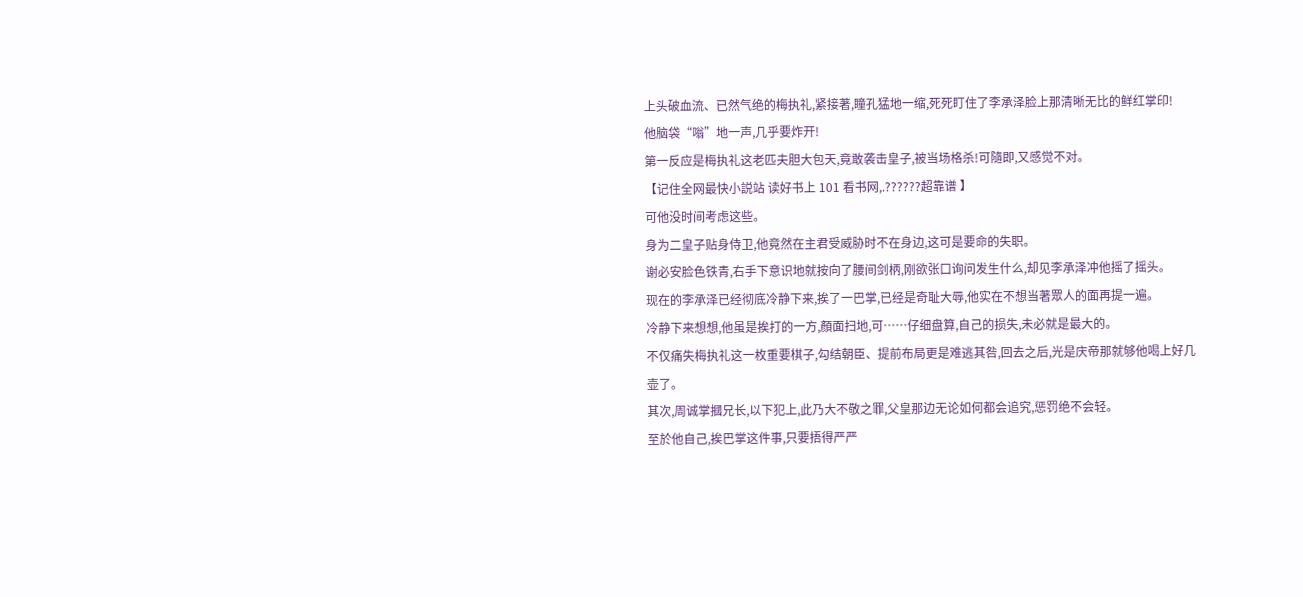上头破血流、已然气绝的梅执礼,紧接著,瞳孔猛地一缩,死死盯住了李承泽脸上那清晰无比的鲜红掌印!
他脑袋“嗡”地一声,几乎要炸开!
第一反应是梅执礼这老匹夫胆大包天,竟敢袭击皇子,被当场格杀!可隨即,又感觉不对。
【记住全网最快小説站 读好书上 101 看书网,.??????超靠谱 】
可他没时间考虑这些。
身为二皇子贴身侍卫,他竟然在主君受威胁时不在身边,这可是要命的失职。
谢必安脸色铁青,右手下意识地就按向了腰间剑柄,刚欲张口询问发生什么,却见李承泽冲他摇了摇头。
现在的李承泽已经彻底冷静下来,挨了一巴掌,已经是奇耻大辱,他实在不想当著眾人的面再提一遍。
冷静下来想想,他虽是挨打的一方,顏面扫地,可……仔细盘算,自己的损失,未必就是最大的。
不仅痛失梅执礼这一枚重要棋子,勾结朝臣、提前布局更是难逃其咎,回去之后,光是庆帝那就够他喝上好几壶了。
其次,周诚掌摑兄长,以下犯上,此乃大不敬之罪,父皇那边无论如何都会追究,惩罚绝不会轻。
至於他自己,挨巴掌这件事,只要捂得严严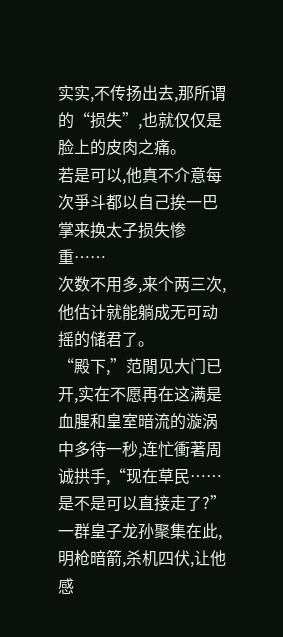实实,不传扬出去,那所谓的“损失”,也就仅仅是脸上的皮肉之痛。
若是可以,他真不介意每次爭斗都以自己挨一巴掌来换太子损失惨重……
次数不用多,来个两三次,他估计就能躺成无可动摇的储君了。
“殿下,”范閒见大门已开,实在不愿再在这满是血腥和皇室暗流的漩涡中多待一秒,连忙衝著周诚拱手,“现在草民……是不是可以直接走了?”
一群皇子龙孙聚集在此,明枪暗箭,杀机四伏,让他感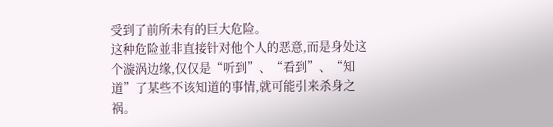受到了前所未有的巨大危险。
这种危险並非直接针对他个人的恶意,而是身处这个漩涡边缘,仅仅是“听到”、“看到”、“知道”了某些不该知道的事情,就可能引来杀身之祸。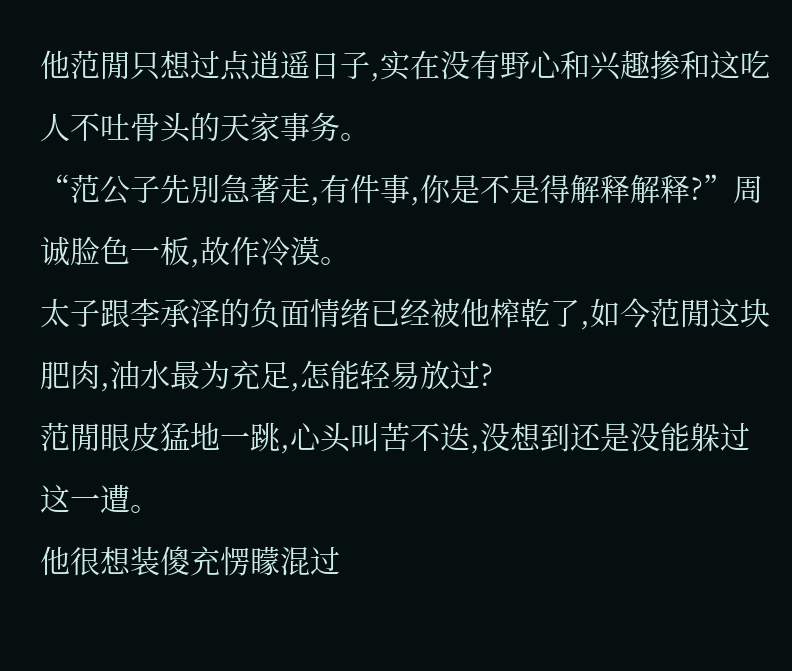他范閒只想过点逍遥日子,实在没有野心和兴趣掺和这吃人不吐骨头的天家事务。
“范公子先別急著走,有件事,你是不是得解释解释?”周诚脸色一板,故作冷漠。
太子跟李承泽的负面情绪已经被他榨乾了,如今范閒这块肥肉,油水最为充足,怎能轻易放过?
范閒眼皮猛地一跳,心头叫苦不迭,没想到还是没能躲过这一遭。
他很想装傻充愣矇混过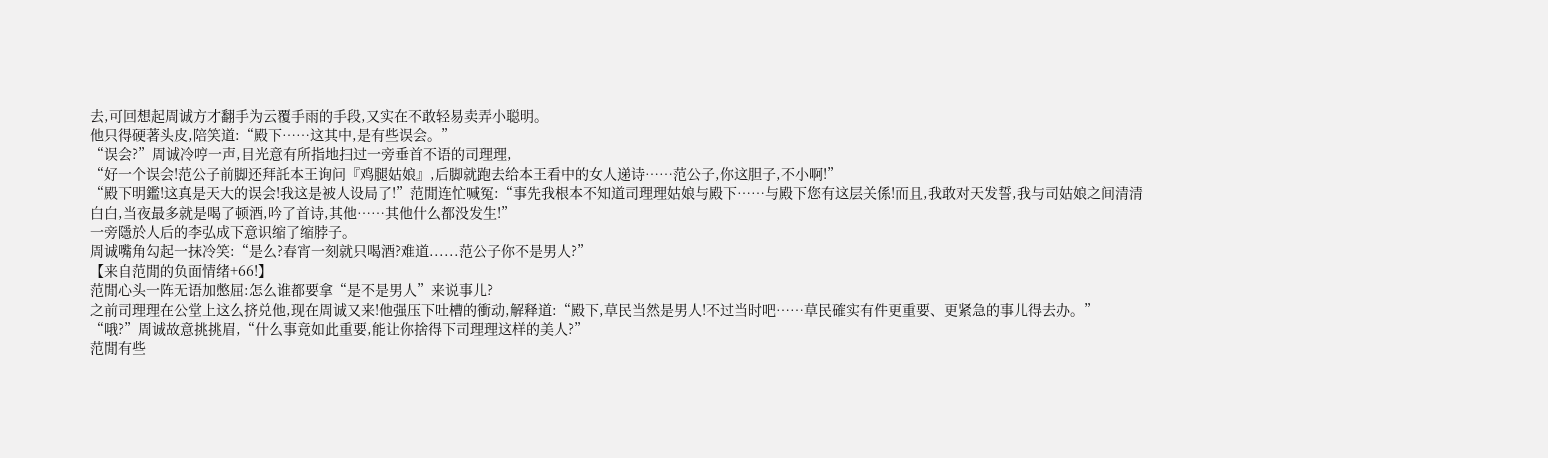去,可回想起周诚方才翻手为云覆手雨的手段,又实在不敢轻易卖弄小聪明。
他只得硬著头皮,陪笑道:“殿下……这其中,是有些误会。”
“误会?”周诚冷哼一声,目光意有所指地扫过一旁垂首不语的司理理,
“好一个误会!范公子前脚还拜託本王询问『鸡腿姑娘』,后脚就跑去给本王看中的女人递诗……范公子,你这胆子,不小啊!”
“殿下明鑑!这真是天大的误会!我这是被人设局了!”范閒连忙喊冤:“事先我根本不知道司理理姑娘与殿下……与殿下您有这层关係!而且,我敢对天发誓,我与司姑娘之间清清白白,当夜最多就是喝了顿酒,吟了首诗,其他……其他什么都没发生!”
一旁隱於人后的李弘成下意识缩了缩脖子。
周诚嘴角勾起一抹冷笑:“是么?春宵一刻就只喝酒?难道......范公子你不是男人?”
【来自范閒的负面情绪+66!】
范閒心头一阵无语加憋屈:怎么谁都要拿“是不是男人”来说事儿?
之前司理理在公堂上这么挤兑他,现在周诚又来!他强压下吐槽的衝动,解释道:“殿下,草民当然是男人!不过当时吧……草民確实有件更重要、更紧急的事儿得去办。”
“哦?”周诚故意挑挑眉,“什么事竟如此重要,能让你捨得下司理理这样的美人?”
范閒有些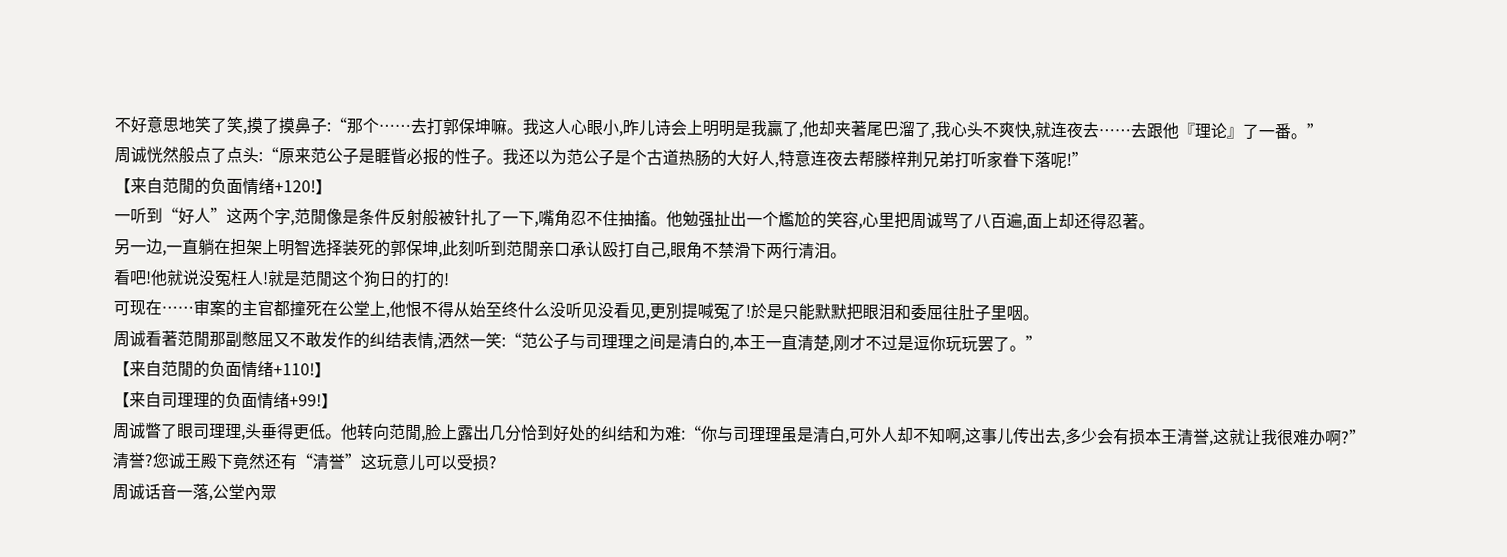不好意思地笑了笑,摸了摸鼻子:“那个……去打郭保坤嘛。我这人心眼小,昨儿诗会上明明是我贏了,他却夹著尾巴溜了,我心头不爽快,就连夜去……去跟他『理论』了一番。”
周诚恍然般点了点头:“原来范公子是睚眥必报的性子。我还以为范公子是个古道热肠的大好人,特意连夜去帮滕梓荆兄弟打听家眷下落呢!”
【来自范閒的负面情绪+120!】
一听到“好人”这两个字,范閒像是条件反射般被针扎了一下,嘴角忍不住抽搐。他勉强扯出一个尷尬的笑容,心里把周诚骂了八百遍,面上却还得忍著。
另一边,一直躺在担架上明智选择装死的郭保坤,此刻听到范閒亲口承认殴打自己,眼角不禁滑下两行清泪。
看吧!他就说没冤枉人!就是范閒这个狗日的打的!
可现在……审案的主官都撞死在公堂上,他恨不得从始至终什么没听见没看见,更別提喊冤了!於是只能默默把眼泪和委屈往肚子里咽。
周诚看著范閒那副憋屈又不敢发作的纠结表情,洒然一笑:“范公子与司理理之间是清白的,本王一直清楚,刚才不过是逗你玩玩罢了。”
【来自范閒的负面情绪+110!】
【来自司理理的负面情绪+99!】
周诚瞥了眼司理理,头垂得更低。他转向范閒,脸上露出几分恰到好处的纠结和为难:“你与司理理虽是清白,可外人却不知啊,这事儿传出去,多少会有损本王清誉,这就让我很难办啊?”
清誉?您诚王殿下竟然还有“清誉”这玩意儿可以受损?
周诚话音一落,公堂內眾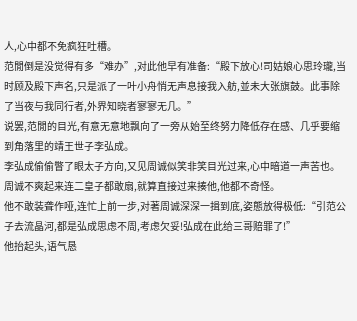人,心中都不免疯狂吐槽。
范閒倒是没觉得有多“难办”,对此他早有准备:“殿下放心!司姑娘心思玲瓏,当时顾及殿下声名,只是派了一叶小舟悄无声息接我入舫,並未大张旗鼓。此事除了当夜与我同行者,外界知晓者寥寥无几。”
说罢,范閒的目光,有意无意地飘向了一旁从始至终努力降低存在感、几乎要缩到角落里的靖王世子李弘成。
李弘成偷偷瞥了眼太子方向,又见周诚似笑非笑目光过来,心中暗道一声苦也。
周诚不爽起来连二皇子都敢扇,就算直接过来揍他,他都不奇怪。
他不敢装聋作哑,连忙上前一步,对著周诚深深一揖到底,姿態放得极低:“引范公子去流晶河,都是弘成思虑不周,考虑欠妥!弘成在此给三哥赔罪了!”
他抬起头,语气恳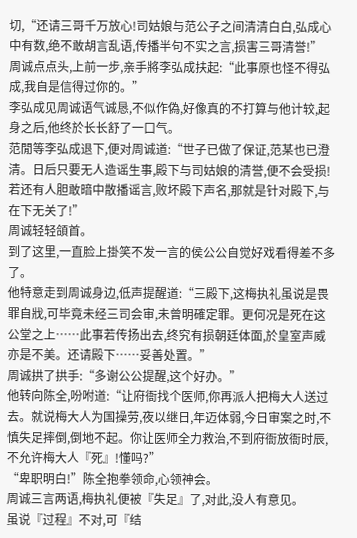切,“还请三哥千万放心!司姑娘与范公子之间清清白白,弘成心中有数,绝不敢胡言乱语,传播半句不实之言,损害三哥清誉!”
周诚点点头,上前一步,亲手將李弘成扶起:“此事原也怪不得弘成,我自是信得过你的。”
李弘成见周诚语气诚恳,不似作偽,好像真的不打算与他计较,起身之后,他终於长长舒了一口气。
范閒等李弘成退下,便对周诚道:“世子已做了保证,范某也已澄清。日后只要无人造谣生事,殿下与司姑娘的清誉,便不会受损!若还有人胆敢暗中散播谣言,败坏殿下声名,那就是针对殿下,与在下无关了!”
周诚轻轻頜首。
到了这里,一直脸上掛笑不发一言的侯公公自觉好戏看得差不多了。
他特意走到周诚身边,低声提醒道:“三殿下,这梅执礼虽说是畏罪自戕,可毕竟未经三司会审,未曾明確定罪。更何况是死在这公堂之上……此事若传扬出去,终究有损朝廷体面,於皇室声威亦是不美。还请殿下……妥善处置。”
周诚拱了拱手:“多谢公公提醒,这个好办。”
他转向陈全,吩咐道:“让府衙找个医师,你再派人把梅大人送过去。就说梅大人为国操劳,夜以继日,年迈体弱,今日审案之时,不慎失足摔倒,倒地不起。你让医师全力救治,不到府衙放衙时辰,不允许梅大人『死』!懂吗?”
“卑职明白!”陈全抱拳领命,心领神会。
周诚三言两语,梅执礼便被『失足』了,对此,没人有意见。
虽说『过程』不对,可『结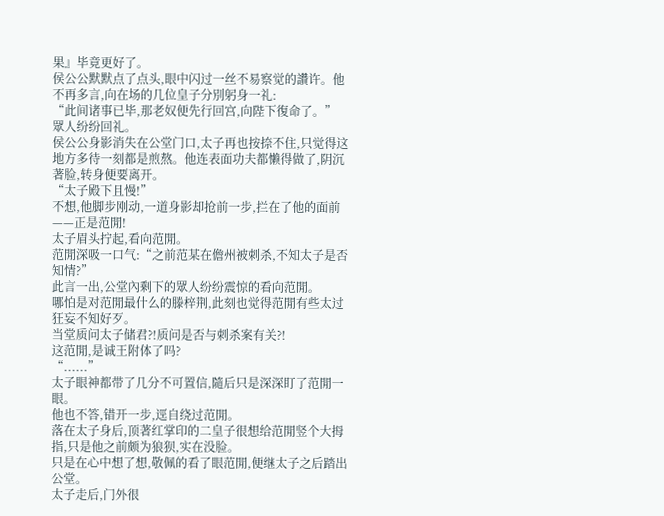果』毕竟更好了。
侯公公默默点了点头,眼中闪过一丝不易察觉的讚许。他不再多言,向在场的几位皇子分別躬身一礼:
“此间诸事已毕,那老奴便先行回宫,向陛下復命了。”
眾人纷纷回礼。
侯公公身影消失在公堂门口,太子再也按捺不住,只觉得这地方多待一刻都是煎熬。他连表面功夫都懒得做了,阴沉著脸,转身便要离开。
“太子殿下且慢!”
不想,他脚步刚动,一道身影却抢前一步,拦在了他的面前——正是范閒!
太子眉头拧起,看向范閒。
范閒深吸一口气:“之前范某在儋州被刺杀,不知太子是否知情?”
此言一出,公堂內剩下的眾人纷纷震惊的看向范閒。
哪怕是对范閒最什么的滕梓荆,此刻也觉得范閒有些太过狂妄不知好歹。
当堂质问太子储君?!质问是否与刺杀案有关?!
这范閒,是诚王附体了吗?
“......”
太子眼神都带了几分不可置信,隨后只是深深盯了范閒一眼。
他也不答,错开一步,逕自绕过范閒。
落在太子身后,顶著红掌印的二皇子很想给范閒竖个大拇指,只是他之前颇为狼狈,实在没脸。
只是在心中想了想,敬佩的看了眼范閒,便继太子之后踏出公堂。
太子走后,门外很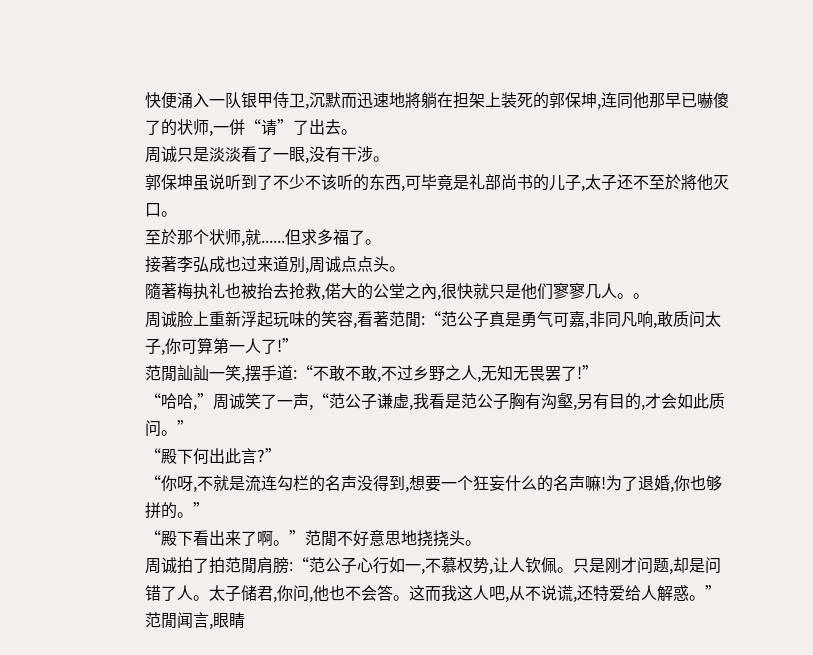快便涌入一队银甲侍卫,沉默而迅速地將躺在担架上装死的郭保坤,连同他那早已嚇傻了的状师,一併“请”了出去。
周诚只是淡淡看了一眼,没有干涉。
郭保坤虽说听到了不少不该听的东西,可毕竟是礼部尚书的儿子,太子还不至於將他灭口。
至於那个状师,就......但求多福了。
接著李弘成也过来道別,周诚点点头。
隨著梅执礼也被抬去抢救,偌大的公堂之內,很快就只是他们寥寥几人。。
周诚脸上重新浮起玩味的笑容,看著范閒:“范公子真是勇气可嘉,非同凡响,敢质问太子,你可算第一人了!”
范閒訕訕一笑,摆手道:“不敢不敢,不过乡野之人,无知无畏罢了!”
“哈哈,”周诚笑了一声,“范公子谦虚,我看是范公子胸有沟壑,另有目的,才会如此质问。”
“殿下何出此言?”
“你呀,不就是流连勾栏的名声没得到,想要一个狂妄什么的名声嘛!为了退婚,你也够拼的。”
“殿下看出来了啊。”范閒不好意思地挠挠头。
周诚拍了拍范閒肩膀:“范公子心行如一,不慕权势,让人钦佩。只是刚才问题,却是问错了人。太子储君,你问,他也不会答。这而我这人吧,从不说谎,还特爱给人解惑。”
范閒闻言,眼睛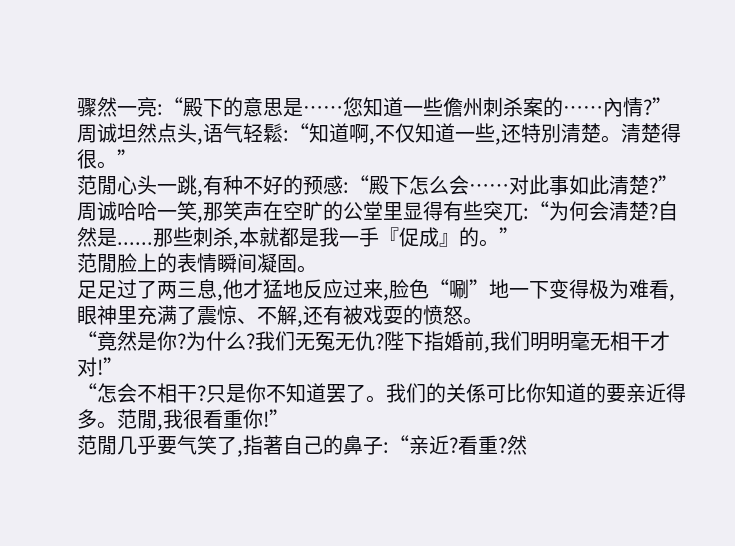骤然一亮:“殿下的意思是……您知道一些儋州刺杀案的……內情?”
周诚坦然点头,语气轻鬆:“知道啊,不仅知道一些,还特別清楚。清楚得很。”
范閒心头一跳,有种不好的预感:“殿下怎么会……对此事如此清楚?”
周诚哈哈一笑,那笑声在空旷的公堂里显得有些突兀:“为何会清楚?自然是......那些刺杀,本就都是我一手『促成』的。”
范閒脸上的表情瞬间凝固。
足足过了两三息,他才猛地反应过来,脸色“唰”地一下变得极为难看,眼神里充满了震惊、不解,还有被戏耍的愤怒。
“竟然是你?为什么?我们无冤无仇?陛下指婚前,我们明明毫无相干才对!”
“怎会不相干?只是你不知道罢了。我们的关係可比你知道的要亲近得多。范閒,我很看重你!”
范閒几乎要气笑了,指著自己的鼻子:“亲近?看重?然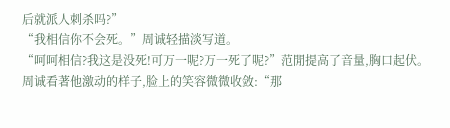后就派人刺杀吗?”
“我相信你不会死。”周诚轻描淡写道。
“呵呵相信?我这是没死!可万一呢?万一死了呢?”范閒提高了音量,胸口起伏。
周诚看著他激动的样子,脸上的笑容微微收敛:“那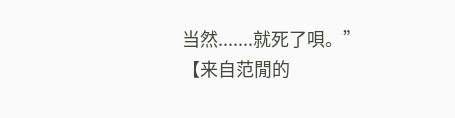当然.......就死了唄。”
【来自范閒的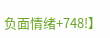负面情绪+748!】